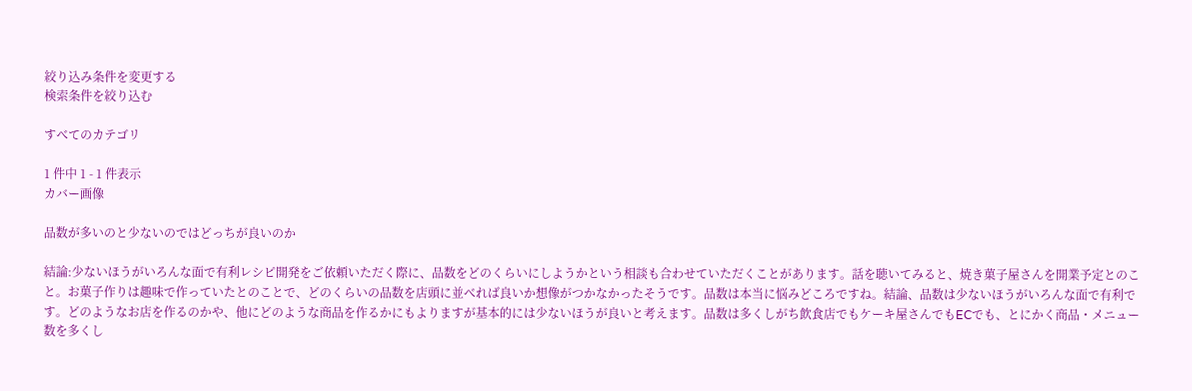絞り込み条件を変更する
検索条件を絞り込む

すべてのカテゴリ

1 件中 1 - 1 件表示
カバー画像

品数が多いのと少ないのではどっちが良いのか

結論:少ないほうがいろんな面で有利レシピ開発をご依頼いただく際に、品数をどのくらいにしようかという相談も合わせていただくことがあります。話を聴いてみると、焼き菓子屋さんを開業予定とのこと。お菓子作りは趣味で作っていたとのことで、どのくらいの品数を店頭に並べれば良いか想像がつかなかったそうです。品数は本当に悩みどころですね。結論、品数は少ないほうがいろんな面で有利です。どのようなお店を作るのかや、他にどのような商品を作るかにもよりますが基本的には少ないほうが良いと考えます。品数は多くしがち飲食店でもケーキ屋さんでもECでも、とにかく商品・メニュー数を多くし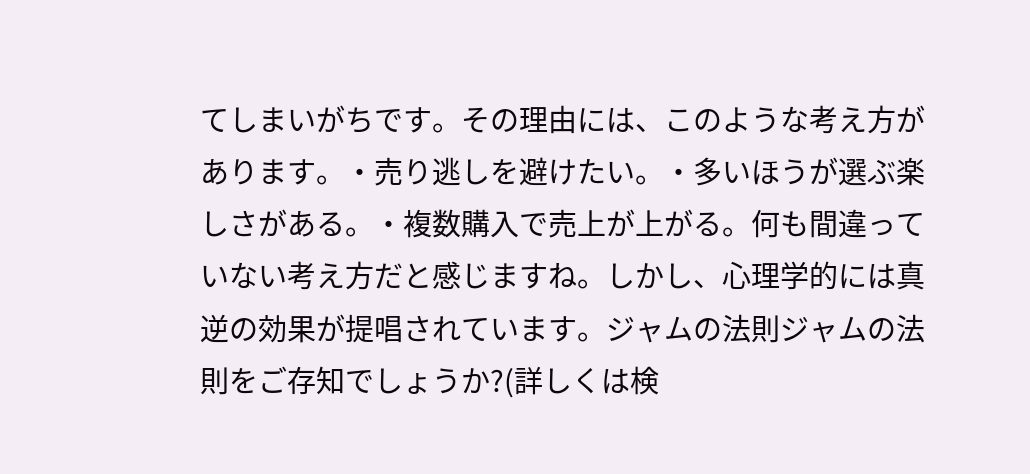てしまいがちです。その理由には、このような考え方があります。・売り逃しを避けたい。・多いほうが選ぶ楽しさがある。・複数購入で売上が上がる。何も間違っていない考え方だと感じますね。しかし、心理学的には真逆の効果が提唱されています。ジャムの法則ジャムの法則をご存知でしょうか?(詳しくは検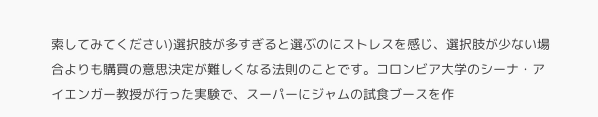索してみてください)選択肢が多すぎると選ぶのにストレスを感じ、選択肢が少ない場合よりも購買の意思決定が難しくなる法則のことです。コロンビア大学のシーナ・アイエンガー教授が行った実験で、スーパーにジャムの試食ブースを作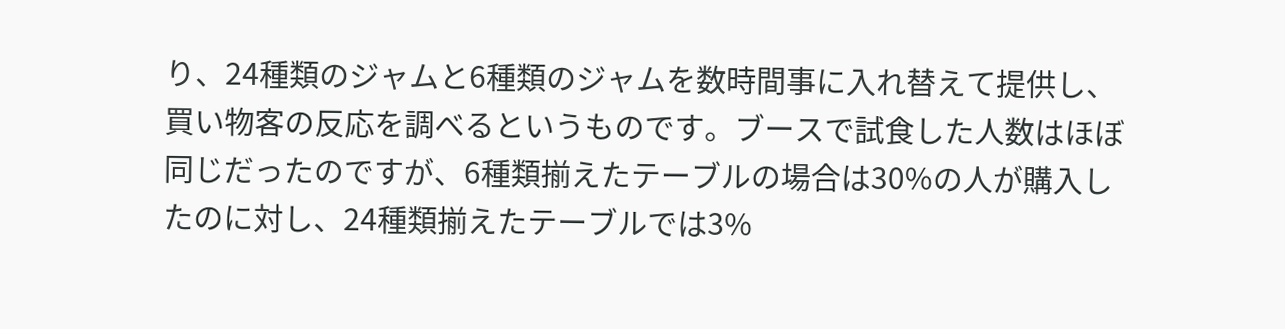り、24種類のジャムと6種類のジャムを数時間事に入れ替えて提供し、買い物客の反応を調べるというものです。ブースで試食した人数はほぼ同じだったのですが、6種類揃えたテーブルの場合は30%の人が購入したのに対し、24種類揃えたテーブルでは3%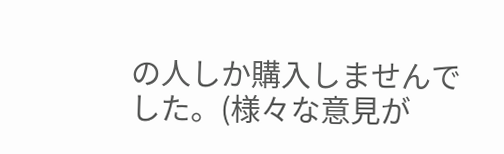の人しか購入しませんでした。(様々な意見が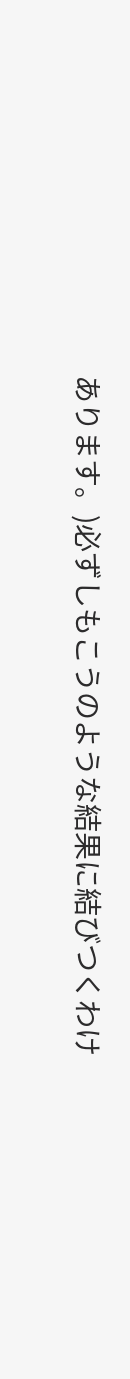あります。)必ずしもこうのような結果に結びつくわけ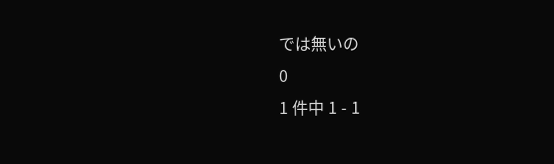では無いの
0
1 件中 1 - 1